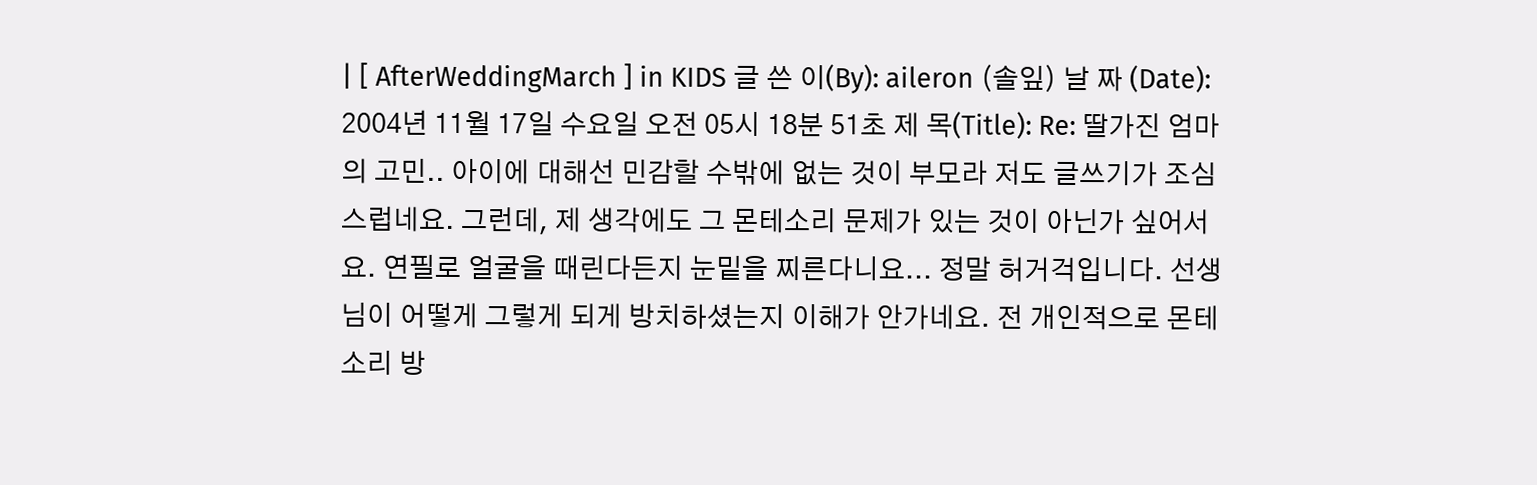| [ AfterWeddingMarch ] in KIDS 글 쓴 이(By): aileron (솔잎) 날 짜 (Date): 2004년 11월 17일 수요일 오전 05시 18분 51초 제 목(Title): Re: 딸가진 엄마의 고민.. 아이에 대해선 민감할 수밖에 없는 것이 부모라 저도 글쓰기가 조심스럽네요. 그런데, 제 생각에도 그 몬테소리 문제가 있는 것이 아닌가 싶어서요. 연필로 얼굴을 때린다든지 눈밑을 찌른다니요... 정말 허거걱입니다. 선생님이 어떻게 그렇게 되게 방치하셨는지 이해가 안가네요. 전 개인적으로 몬테소리 방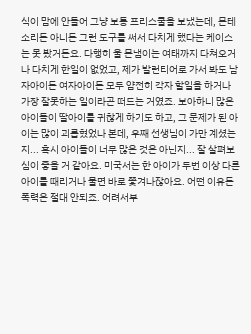식이 맘에 안들어 그냥 보통 프리스쿨을 보냈는데, 몬테소리든 아니든 그런 도구를 써서 다치게 했다는 케이스는 못 봤거든요. 다행히 울 몬냄이는 여태까지 다쳐오거나 다치게 한일이 없었고, 제가 발런티어로 가서 봐도 남자아이든 여자아이든 모두 얌전히 각자 할일을 하거나 가장 잘못하는 일이라곤 떠드는 거였죠. 보아하니 많은 아이들이 딸아이를 귀찮게 하기도 하고, 그 문제가 된 아이는 많이 괴롭혔었나 본데, 우째 선생님이 가만 계셨는지... 혹시 아이들이 너무 많은 것은 아닌지... 잘 살펴보심이 좋을 거 같아요. 미국서는 한 아이가 두번 이상 다른 아이를 때리거나 물면 바로 쫓겨나잖아요. 어떤 이유든 폭력은 절대 안되죠. 어려서부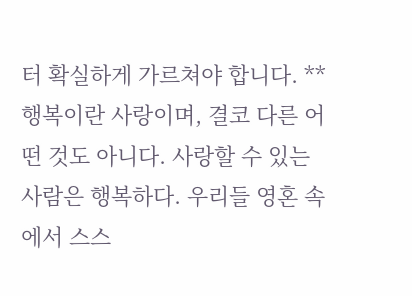터 확실하게 가르쳐야 합니다. **행복이란 사랑이며, 결코 다른 어떤 것도 아니다. 사랑할 수 있는 사람은 행복하다. 우리들 영혼 속에서 스스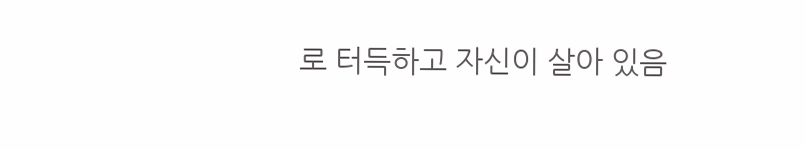로 터득하고 자신이 살아 있음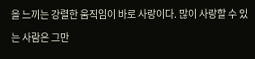을 느끼는 강렬한 움직임이 바로 사랑이다. 많이 사랑할 수 있는 사람은 그만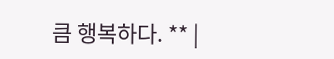큼 행복하다. ** |